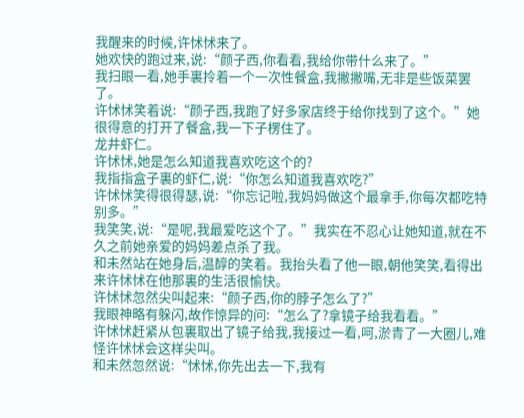我醒来的时候,许怵怵来了。
她欢快的跑过来,说:“颜子西,你看看,我给你带什么来了。”
我扫眼一看,她手裏拎着一个一次性餐盒,我撇撇嘴,无非是些饭菜罢了。
许怵怵笑着说:“颜子西,我跑了好多家店终于给你找到了这个。”她很得意的打开了餐盒,我一下子楞住了。
龙井虾仁。
许怵怵,她是怎么知道我喜欢吃这个的?
我指指盒子裏的虾仁,说:“你怎么知道我喜欢吃?”
许怵怵笑得很得瑟,说:“你忘记啦,我妈妈做这个最拿手,你每次都吃特别多。”
我笑笑,说:“是呢,我最爱吃这个了。”我实在不忍心让她知道,就在不久之前她亲爱的妈妈差点杀了我。
和未然站在她身后,温醇的笑着。我抬头看了他一眼,朝他笑笑,看得出来许怵怵在他那裏的生活很愉快。
许怵怵忽然尖叫起来:“颜子西,你的脖子怎么了?”
我眼神略有躲闪,故作惊异的问:“怎么了?拿镜子给我看看。”
许怵怵赶紧从包裏取出了镜子给我,我接过一看,呵,淤青了一大圈儿,难怪许怵怵会这样尖叫。
和未然忽然说:“怵怵,你先出去一下,我有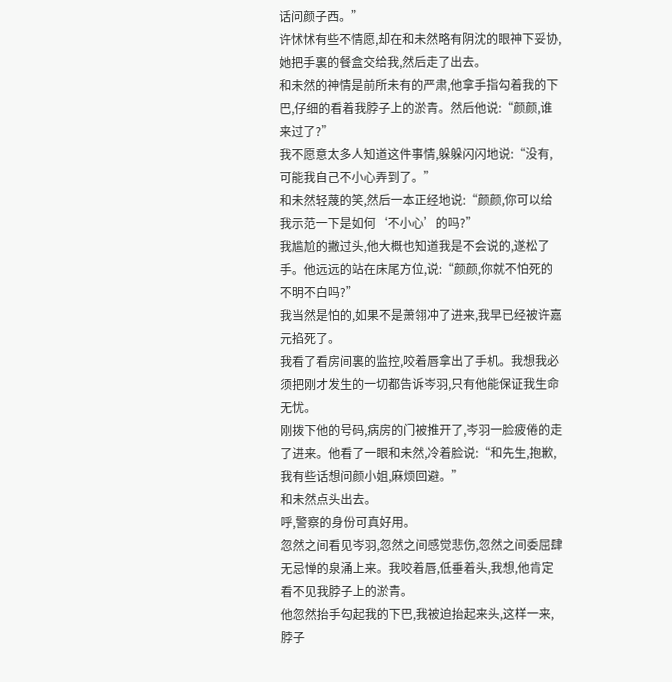话问颜子西。”
许怵怵有些不情愿,却在和未然略有阴沈的眼神下妥协,她把手裏的餐盒交给我,然后走了出去。
和未然的神情是前所未有的严肃,他拿手指勾着我的下巴,仔细的看着我脖子上的淤青。然后他说:“颜颜,谁来过了?”
我不愿意太多人知道这件事情,躲躲闪闪地说:“没有,可能我自己不小心弄到了。”
和未然轻蔑的笑,然后一本正经地说:“颜颜,你可以给我示范一下是如何‘不小心’的吗?”
我尴尬的撇过头,他大概也知道我是不会说的,遂松了手。他远远的站在床尾方位,说:“颜颜,你就不怕死的不明不白吗?”
我当然是怕的,如果不是萧翎冲了进来,我早已经被许嘉元掐死了。
我看了看房间裏的监控,咬着唇拿出了手机。我想我必须把刚才发生的一切都告诉岑羽,只有他能保证我生命无忧。
刚拨下他的号码,病房的门被推开了,岑羽一脸疲倦的走了进来。他看了一眼和未然,冷着脸说:“和先生,抱歉,我有些话想问颜小姐,麻烦回避。”
和未然点头出去。
呼,警察的身份可真好用。
忽然之间看见岑羽,忽然之间感觉悲伤,忽然之间委屈肆无忌惮的泉涌上来。我咬着唇,低垂着头,我想,他肯定看不见我脖子上的淤青。
他忽然抬手勾起我的下巴,我被迫抬起来头,这样一来,脖子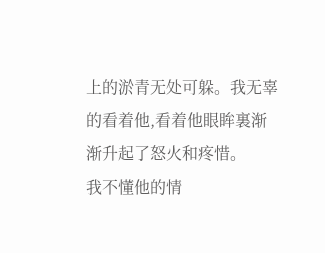上的淤青无处可躲。我无辜的看着他,看着他眼眸裏渐渐升起了怒火和疼惜。
我不懂他的情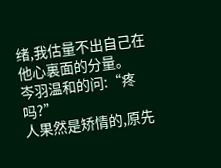绪,我估量不出自己在他心裏面的分量。
岑羽温和的问:“疼吗?”
人果然是矫情的,原先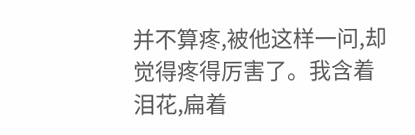并不算疼,被他这样一问,却觉得疼得厉害了。我含着泪花,扁着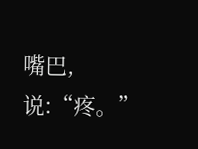嘴巴,说:“疼。”